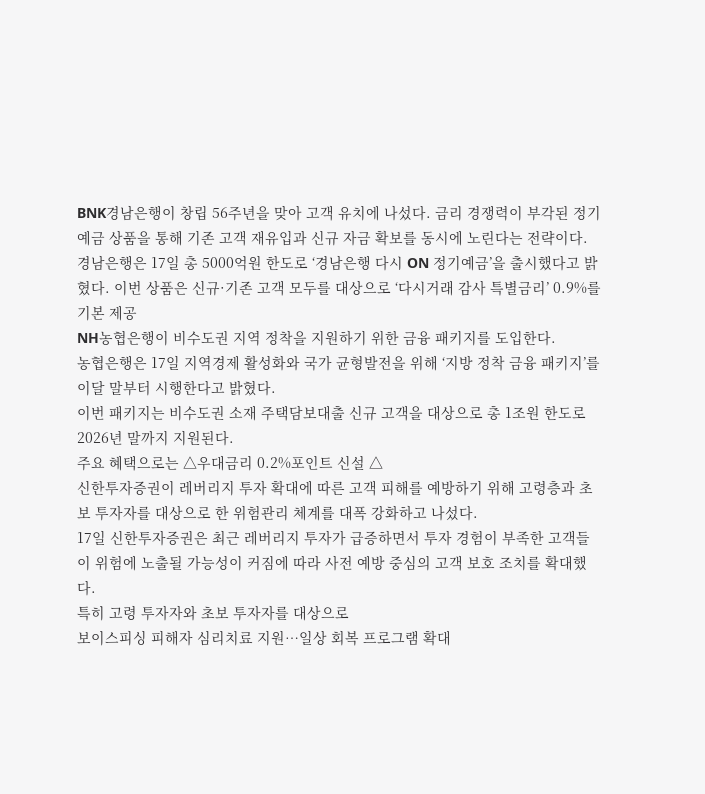BNK경남은행이 창립 56주년을 맞아 고객 유치에 나섰다. 금리 경쟁력이 부각된 정기예금 상품을 통해 기존 고객 재유입과 신규 자금 확보를 동시에 노린다는 전략이다.
경남은행은 17일 총 5000억원 한도로 ‘경남은행 다시 ON 정기예금’을 출시했다고 밝혔다. 이번 상품은 신규·기존 고객 모두를 대상으로 ‘다시거래 감사 특별금리’ 0.9%를 기본 제공
NH농협은행이 비수도권 지역 정착을 지원하기 위한 금융 패키지를 도입한다.
농협은행은 17일 지역경제 활성화와 국가 균형발전을 위해 ‘지방 정착 금융 패키지’를 이달 말부터 시행한다고 밝혔다.
이번 패키지는 비수도권 소재 주택담보대출 신규 고객을 대상으로 총 1조원 한도로 2026년 말까지 지원된다.
주요 혜택으로는 △우대금리 0.2%포인트 신설 △
신한투자증권이 레버리지 투자 확대에 따른 고객 피해를 예방하기 위해 고령층과 초보 투자자를 대상으로 한 위험관리 체계를 대폭 강화하고 나섰다.
17일 신한투자증권은 최근 레버리지 투자가 급증하면서 투자 경험이 부족한 고객들이 위험에 노출될 가능성이 커짐에 따라 사전 예방 중심의 고객 보호 조치를 확대했다.
특히 고령 투자자와 초보 투자자를 대상으로
보이스피싱 피해자 심리치료 지원…일상 회복 프로그램 확대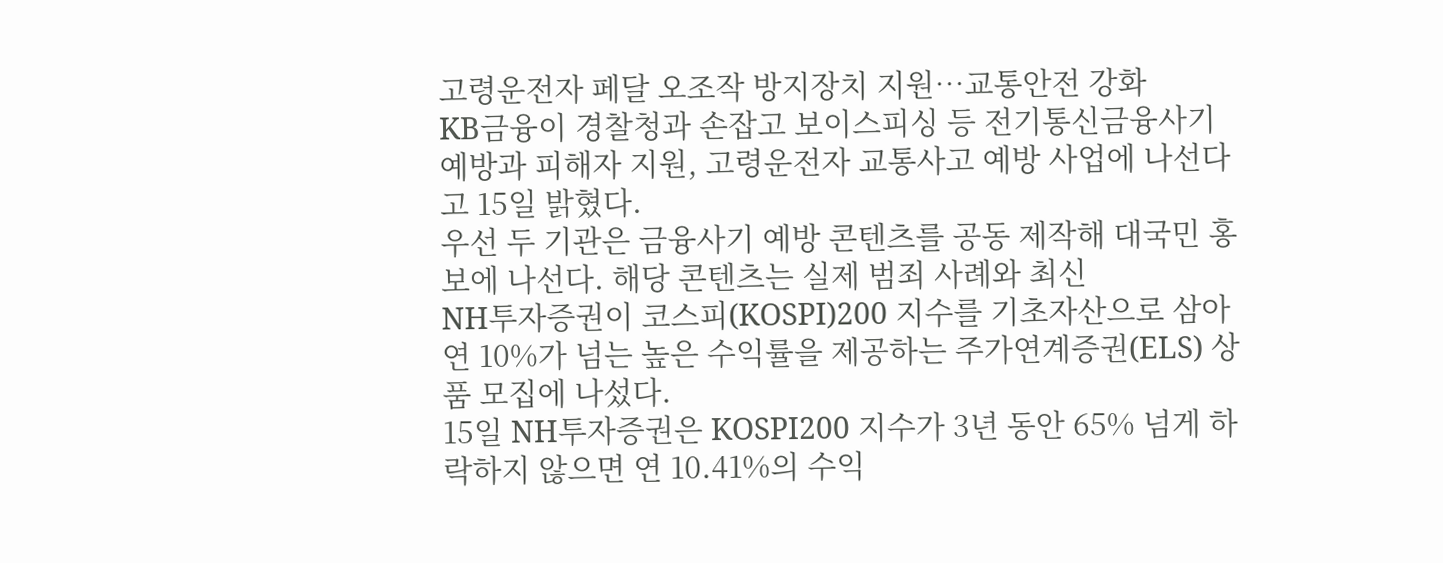고령운전자 페달 오조작 방지장치 지원…교통안전 강화
KB금융이 경찰청과 손잡고 보이스피싱 등 전기통신금융사기 예방과 피해자 지원, 고령운전자 교통사고 예방 사업에 나선다고 15일 밝혔다.
우선 두 기관은 금융사기 예방 콘텐츠를 공동 제작해 대국민 홍보에 나선다. 해당 콘텐츠는 실제 범죄 사례와 최신
NH투자증권이 코스피(KOSPI)200 지수를 기초자산으로 삼아 연 10%가 넘는 높은 수익률을 제공하는 주가연계증권(ELS) 상품 모집에 나섰다.
15일 NH투자증권은 KOSPI200 지수가 3년 동안 65% 넘게 하락하지 않으면 연 10.41%의 수익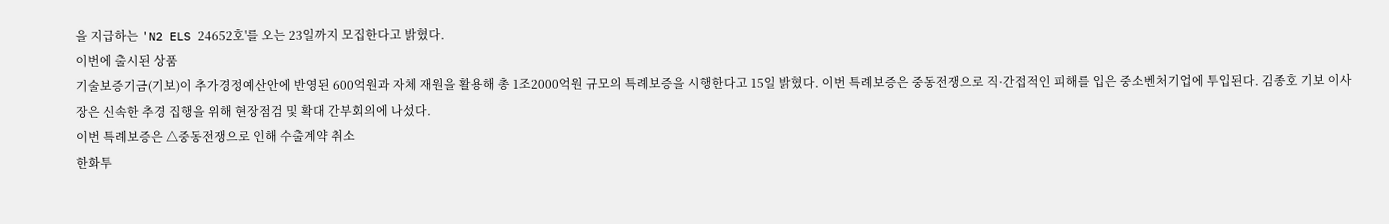을 지급하는 'N2 ELS 24652호'를 오는 23일까지 모집한다고 밝혔다.
이번에 출시된 상품
기술보증기금(기보)이 추가경정예산안에 반영된 600억원과 자체 재원을 활용해 총 1조2000억원 규모의 특례보증을 시행한다고 15일 밝혔다. 이번 특례보증은 중동전쟁으로 직·간접적인 피해를 입은 중소벤처기업에 투입된다. 김종호 기보 이사장은 신속한 추경 집행을 위해 현장점검 및 확대 간부회의에 나섰다.
이번 특례보증은 △중동전쟁으로 인해 수출계약 취소
한화투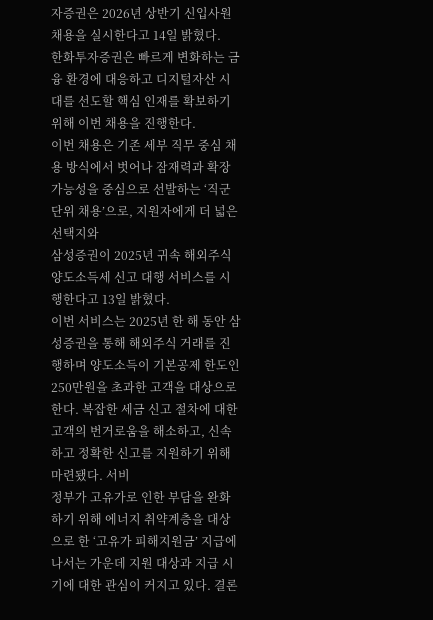자증권은 2026년 상반기 신입사원 채용을 실시한다고 14일 밝혔다.
한화투자증권은 빠르게 변화하는 금융 환경에 대응하고 디지털자산 시대를 선도할 핵심 인재를 확보하기 위해 이번 채용을 진행한다.
이번 채용은 기존 세부 직무 중심 채용 방식에서 벗어나 잠재력과 확장 가능성을 중심으로 선발하는 ‘직군 단위 채용’으로, 지원자에게 더 넓은 선택지와
삼성증권이 2025년 귀속 해외주식 양도소득세 신고 대행 서비스를 시행한다고 13일 밝혔다.
이번 서비스는 2025년 한 해 동안 삼성증권을 통해 해외주식 거래를 진행하며 양도소득이 기본공제 한도인 250만원을 초과한 고객을 대상으로 한다. 복잡한 세금 신고 절차에 대한 고객의 번거로움을 해소하고, 신속하고 정확한 신고를 지원하기 위해 마련됐다. 서비
정부가 고유가로 인한 부담을 완화하기 위해 에너지 취약계층을 대상으로 한 ‘고유가 피해지원금’ 지급에 나서는 가운데 지원 대상과 지급 시기에 대한 관심이 커지고 있다. 결론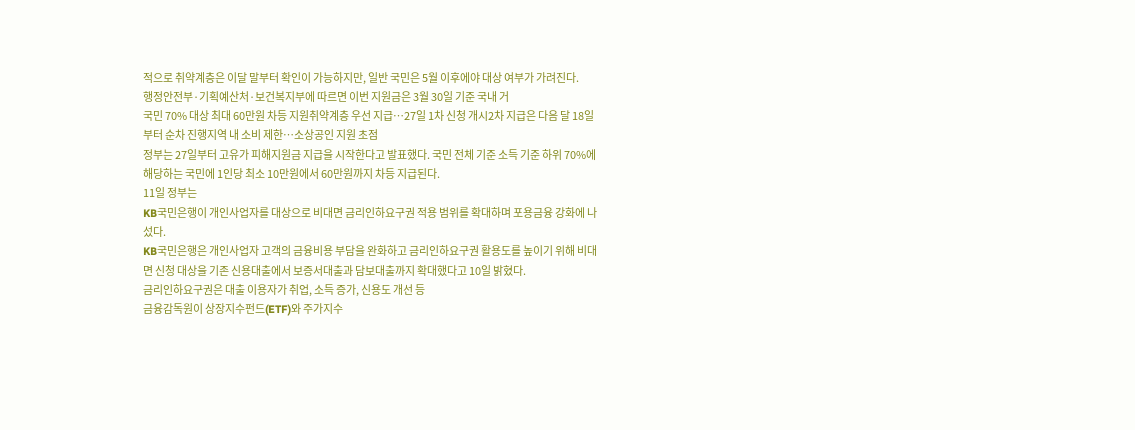적으로 취약계층은 이달 말부터 확인이 가능하지만, 일반 국민은 5월 이후에야 대상 여부가 가려진다.
행정안전부·기획예산처·보건복지부에 따르면 이번 지원금은 3월 30일 기준 국내 거
국민 70% 대상 최대 60만원 차등 지원취약계층 우선 지급…27일 1차 신청 개시2차 지급은 다음 달 18일부터 순차 진행지역 내 소비 제한…소상공인 지원 초점
정부는 27일부터 고유가 피해지원금 지급을 시작한다고 발표했다. 국민 전체 기준 소득 기준 하위 70%에 해당하는 국민에 1인당 최소 10만원에서 60만원까지 차등 지급된다.
11일 정부는
KB국민은행이 개인사업자를 대상으로 비대면 금리인하요구권 적용 범위를 확대하며 포용금융 강화에 나섰다.
KB국민은행은 개인사업자 고객의 금융비용 부담을 완화하고 금리인하요구권 활용도를 높이기 위해 비대면 신청 대상을 기존 신용대출에서 보증서대출과 담보대출까지 확대했다고 10일 밝혔다.
금리인하요구권은 대출 이용자가 취업, 소득 증가, 신용도 개선 등
금융감독원이 상장지수펀드(ETF)와 주가지수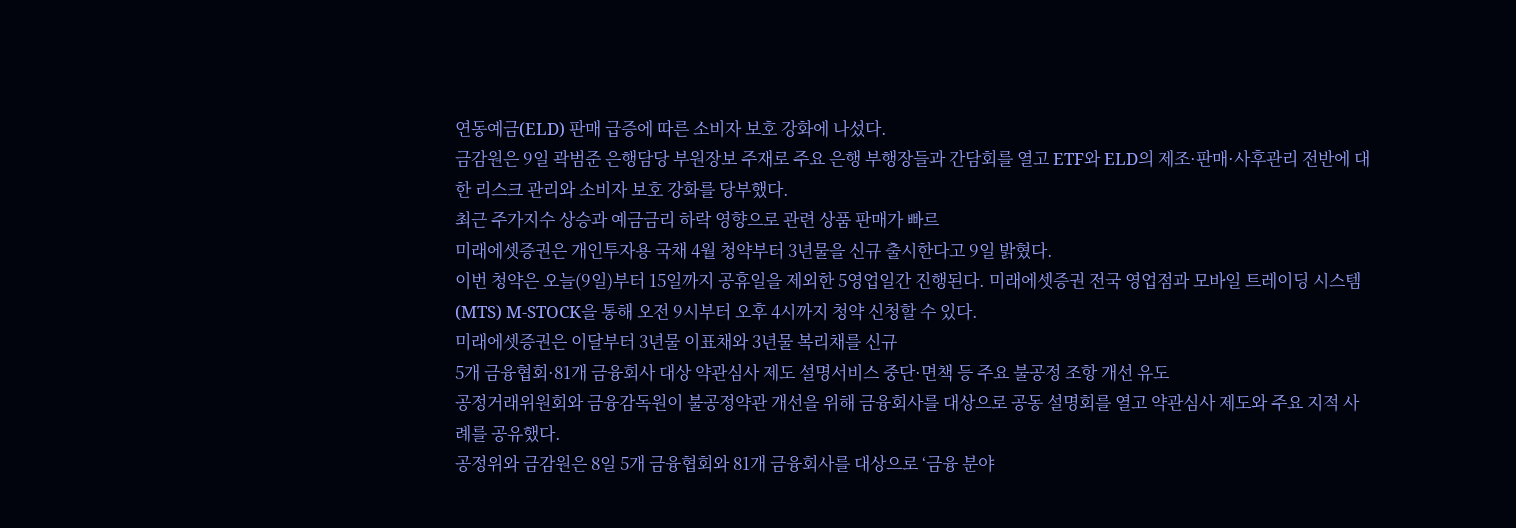연동예금(ELD) 판매 급증에 따른 소비자 보호 강화에 나섰다.
금감원은 9일 곽범준 은행담당 부원장보 주재로 주요 은행 부행장들과 간담회를 열고 ETF와 ELD의 제조·판매·사후관리 전반에 대한 리스크 관리와 소비자 보호 강화를 당부했다.
최근 주가지수 상승과 예금금리 하락 영향으로 관련 상품 판매가 빠르
미래에셋증권은 개인투자용 국채 4월 청약부터 3년물을 신규 출시한다고 9일 밝혔다.
이번 청약은 오늘(9일)부터 15일까지 공휴일을 제외한 5영업일간 진행된다. 미래에셋증권 전국 영업점과 모바일 트레이딩 시스템(MTS) M-STOCK을 통해 오전 9시부터 오후 4시까지 청약 신청할 수 있다.
미래에셋증권은 이달부터 3년물 이표채와 3년물 복리채를 신규
5개 금융협회·81개 금융회사 대상 약관심사 제도 설명서비스 중단·면책 등 주요 불공정 조항 개선 유도
공정거래위원회와 금융감독원이 불공정약관 개선을 위해 금융회사를 대상으로 공동 설명회를 열고 약관심사 제도와 주요 지적 사례를 공유했다.
공정위와 금감원은 8일 5개 금융협회와 81개 금융회사를 대상으로 ‘금융 분야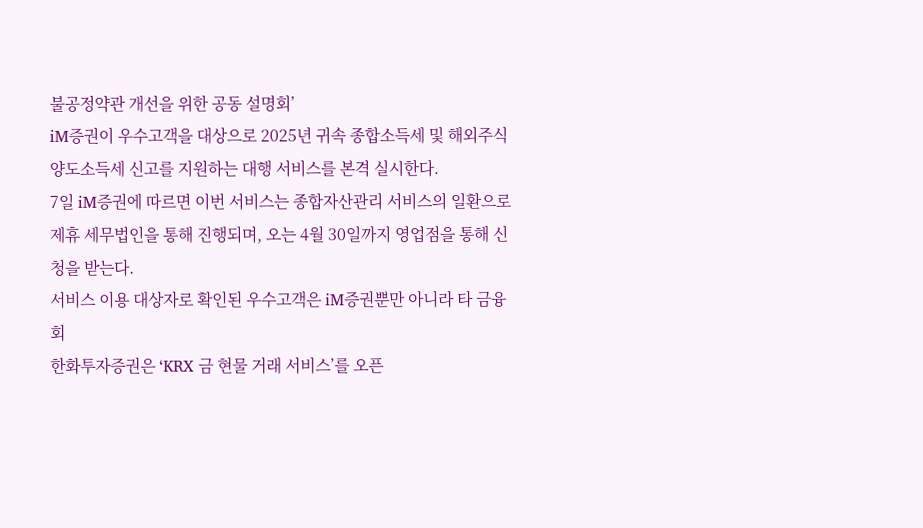불공정약관 개선을 위한 공동 설명회’
iM증권이 우수고객을 대상으로 2025년 귀속 종합소득세 및 해외주식 양도소득세 신고를 지원하는 대행 서비스를 본격 실시한다.
7일 iM증권에 따르면 이번 서비스는 종합자산관리 서비스의 일환으로 제휴 세무법인을 통해 진행되며, 오는 4월 30일까지 영업점을 통해 신청을 받는다.
서비스 이용 대상자로 확인된 우수고객은 iM증권뿐만 아니라 타 금융회
한화투자증권은 ‘KRX 금 현물 거래 서비스’를 오픈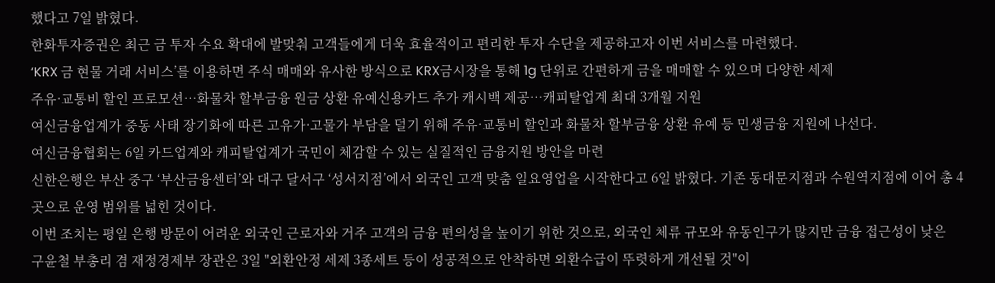했다고 7일 밝혔다.
한화투자증권은 최근 금 투자 수요 확대에 발맞춰 고객들에게 더욱 효율적이고 편리한 투자 수단을 제공하고자 이번 서비스를 마련했다.
‘KRX 금 현물 거래 서비스’를 이용하면 주식 매매와 유사한 방식으로 KRX금시장을 통해 1g 단위로 간편하게 금을 매매할 수 있으며 다양한 세제
주유·교통비 할인 프로모션⋯화물차 할부금융 원금 상환 유예신용카드 추가 캐시백 제공⋯캐피탈업계 최대 3개월 지원
여신금융업계가 중동 사태 장기화에 따른 고유가·고물가 부담을 덜기 위해 주유·교통비 할인과 화물차 할부금융 상환 유예 등 민생금융 지원에 나선다.
여신금융협회는 6일 카드업계와 캐피탈업계가 국민이 체감할 수 있는 실질적인 금융지원 방안을 마련
신한은행은 부산 중구 ‘부산금융센터’와 대구 달서구 ‘성서지점’에서 외국인 고객 맞춤 일요영업을 시작한다고 6일 밝혔다. 기존 동대문지점과 수원역지점에 이어 총 4곳으로 운영 범위를 넓힌 것이다.
이번 조치는 평일 은행 방문이 어려운 외국인 근로자와 거주 고객의 금융 편의성을 높이기 위한 것으로, 외국인 체류 규모와 유동인구가 많지만 금융 접근성이 낮은
구윤철 부총리 겸 재정경제부 장관은 3일 "외환안정 세제 3종세트 등이 성공적으로 안착하면 외환수급이 뚜렷하게 개선될 것"이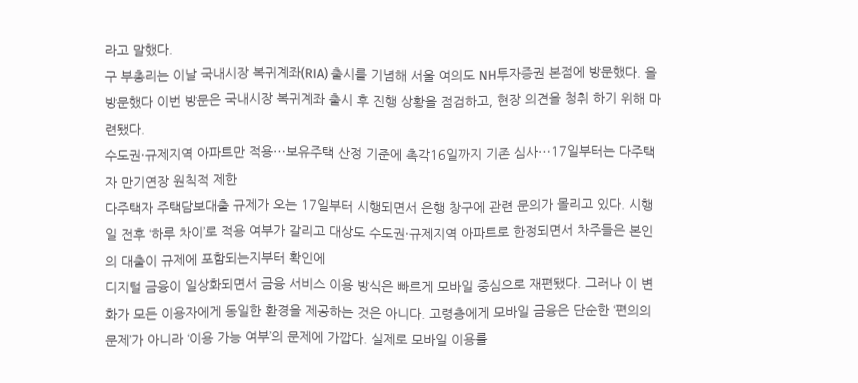라고 말했다.
구 부총리는 이날 국내시장 복귀계좌(RIA) 출시를 기념해 서울 여의도 NH투자증권 본점에 방문했다. 을 방문했다 이번 방문은 국내시장 복귀계좌 출시 후 진행 상황을 점검하고, 현장 의견을 청취 하기 위해 마련됐다.
수도권·규제지역 아파트만 적용⋯보유주택 산정 기준에 촉각16일까지 기존 심사⋯17일부터는 다주택자 만기연장 원칙적 제한
다주택자 주택담보대출 규제가 오는 17일부터 시행되면서 은행 창구에 관련 문의가 몰리고 있다. 시행일 전후 ‘하루 차이’로 적용 여부가 갈리고 대상도 수도권·규제지역 아파트로 한정되면서 차주들은 본인의 대출이 규제에 포함되는지부터 확인에
디지털 금융이 일상화되면서 금융 서비스 이용 방식은 빠르게 모바일 중심으로 재편됐다. 그러나 이 변화가 모든 이용자에게 동일한 환경을 제공하는 것은 아니다. 고령층에게 모바일 금융은 단순한 ‘편의의 문제’가 아니라 ‘이용 가능 여부’의 문제에 가깝다. 실제로 모바일 이용률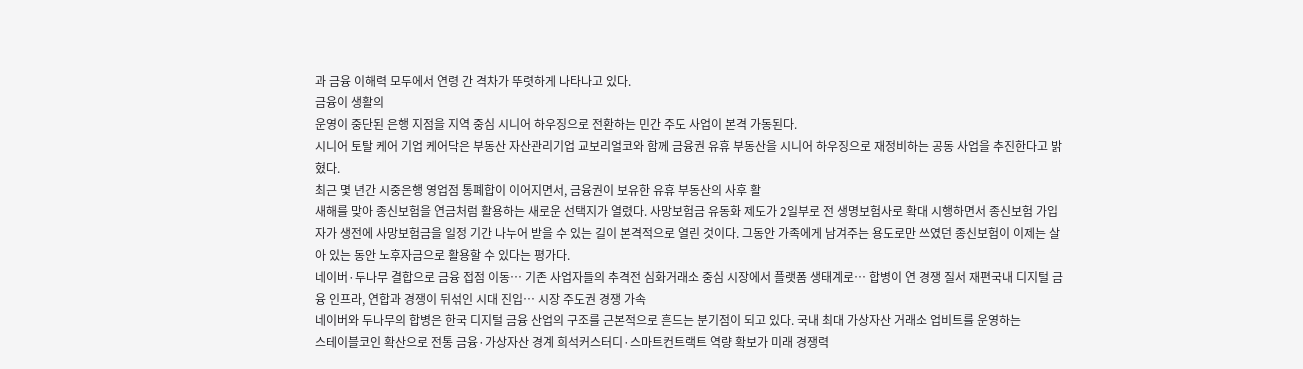과 금융 이해력 모두에서 연령 간 격차가 뚜렷하게 나타나고 있다.
금융이 생활의
운영이 중단된 은행 지점을 지역 중심 시니어 하우징으로 전환하는 민간 주도 사업이 본격 가동된다.
시니어 토탈 케어 기업 케어닥은 부동산 자산관리기업 교보리얼코와 함께 금융권 유휴 부동산을 시니어 하우징으로 재정비하는 공동 사업을 추진한다고 밝혔다.
최근 몇 년간 시중은행 영업점 통폐합이 이어지면서, 금융권이 보유한 유휴 부동산의 사후 활
새해를 맞아 종신보험을 연금처럼 활용하는 새로운 선택지가 열렸다. 사망보험금 유동화 제도가 2일부로 전 생명보험사로 확대 시행하면서 종신보험 가입자가 생전에 사망보험금을 일정 기간 나누어 받을 수 있는 길이 본격적으로 열린 것이다. 그동안 가족에게 남겨주는 용도로만 쓰였던 종신보험이 이제는 살아 있는 동안 노후자금으로 활용할 수 있다는 평가다.
네이버·두나무 결합으로 금융 접점 이동… 기존 사업자들의 추격전 심화거래소 중심 시장에서 플랫폼 생태계로… 합병이 연 경쟁 질서 재편국내 디지털 금융 인프라, 연합과 경쟁이 뒤섞인 시대 진입… 시장 주도권 경쟁 가속
네이버와 두나무의 합병은 한국 디지털 금융 산업의 구조를 근본적으로 흔드는 분기점이 되고 있다. 국내 최대 가상자산 거래소 업비트를 운영하는
스테이블코인 확산으로 전통 금융·가상자산 경계 희석커스터디·스마트컨트랙트 역량 확보가 미래 경쟁력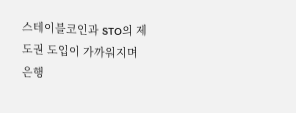스테이블코인과 STO의 제도권 도입이 가까워지며 은행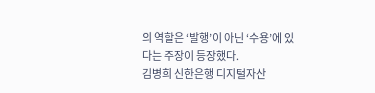의 역할은 ‘발행’이 아닌 ‘수용’에 있다는 주장이 등장했다.
김병희 신한은행 디지털자산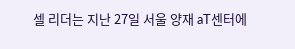셀 리더는 지난 27일 서울 양재 aT센터에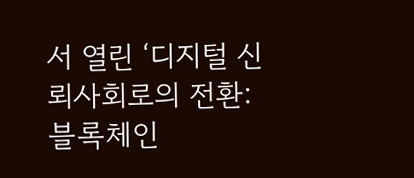서 열린 ‘디지털 신뢰사회로의 전환: 블록체인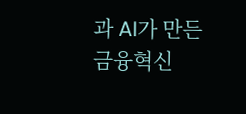과 AI가 만든 금융혁신